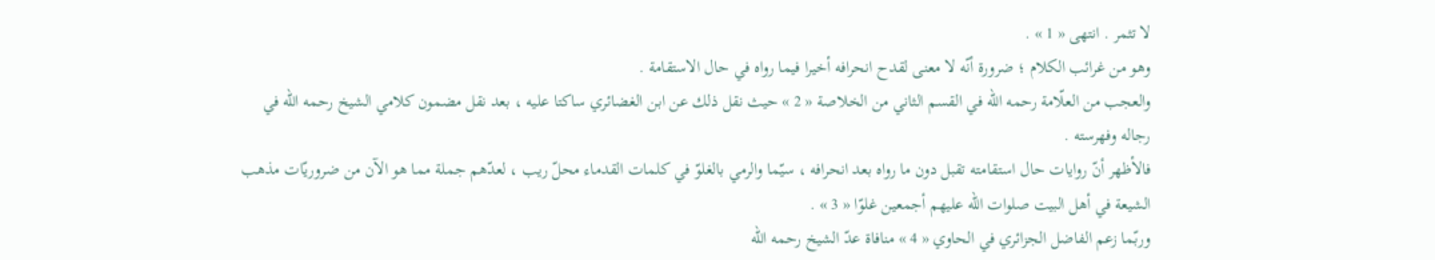لا تثمر . انتهى « 1 » .
وهو من غرائب الكلام ؛ ضرورة أنّه لا معنى لقدح انحرافه أخيرا فيما رواه في حال الاستقامة .
والعجب من العلّامة رحمه اللّه في القسم الثاني من الخلاصة « 2 » حيث نقل ذلك عن ابن الغضائري ساكتا عليه ، بعد نقل مضمون كلامي الشيخ رحمه اللّه في رجاله وفهرسته .
فالأظهر أنّ روايات حال استقامته تقبل دون ما رواه بعد انحرافه ، سيّما والرمي بالغلوّ في كلمات القدماء محلّ ريب ، لعدّهم جملة مما هو الآن من ضروريّات مذهب الشيعة في أهل البيت صلوات اللّه عليهم أجمعين غلوّا « 3 » .
وربّما زعم الفاضل الجزائري في الحاوي « 4 » منافاة عدّ الشيخ رحمه اللّه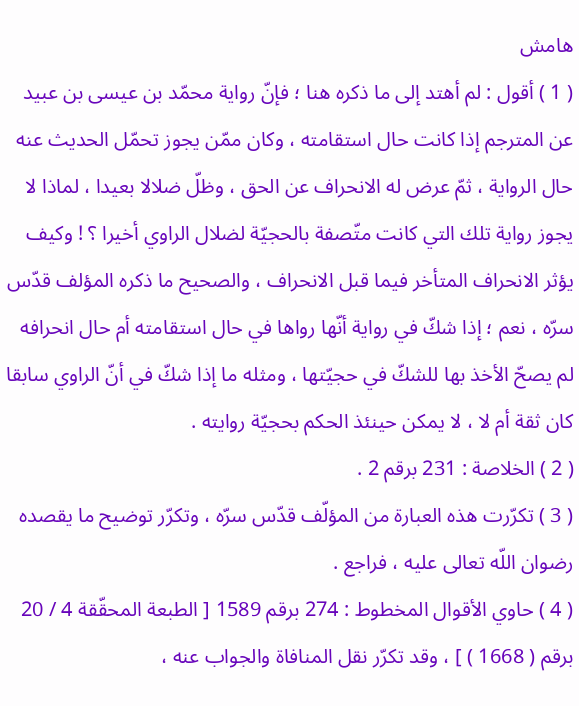هامش
( 1 ) أقول : لم أهتد إلى ما ذكره هنا ؛ فإنّ رواية محمّد بن عيسى بن عبيد عن المترجم إذا كانت حال استقامته ، وكان ممّن يجوز تحمّل الحديث عنه حال الرواية ، ثمّ عرض له الانحراف عن الحق ، وظلّ ضلالا بعيدا ، لماذا لا يجوز رواية تلك التي كانت متّصفة بالحجيّة لضلال الراوي أخيرا ؟ ! وكيف يؤثر الانحراف المتأخر فيما قبل الانحراف ، والصحيح ما ذكره المؤلف قدّس سرّه ، نعم ؛ إذا شكّ في رواية أنّها رواها في حال استقامته أم حال انحرافه لم يصحّ الأخذ بها للشكّ في حجيّتها ، ومثله ما إذا شكّ في أنّ الراوي سابقا كان ثقة أم لا ، لا يمكن حينئذ الحكم بحجيّة روايته .
( 2 ) الخلاصة : 231 برقم 2 .
( 3 ) تكرّرت هذه العبارة من المؤلّف قدّس سرّه ، وتكرّر توضيح ما يقصده رضوان اللّه تعالى عليه ، فراجع .
( 4 ) حاوي الأقوال المخطوط : 274 برقم 1589 [ الطبعة المحقّقة 4 / 20 برقم ( 1668 ) ] ، وقد تكرّر نقل المنافاة والجواب عنه ،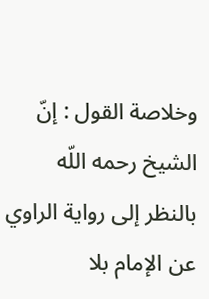وخلاصة القول : إنّ الشيخ رحمه اللّه بالنظر إلى رواية الراوي عن الإمام بلا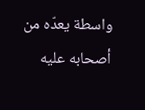واسطة يعدّه من أصحابه عليه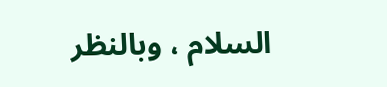السلام ، وبالنظر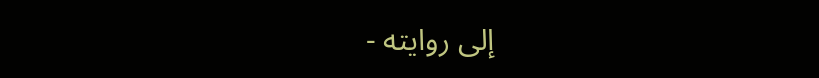إلى روايته -